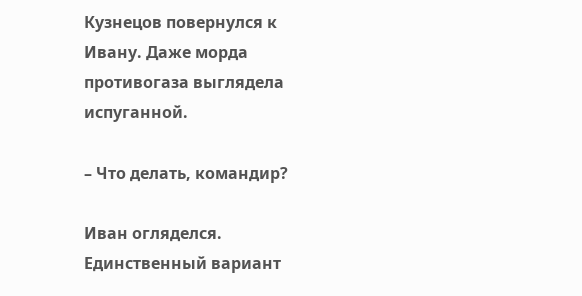Кузнецов повернулся к Ивану. Даже морда противогаза выглядела испуганной.

– Что делать, командир?

Иван огляделся. Единственный вариант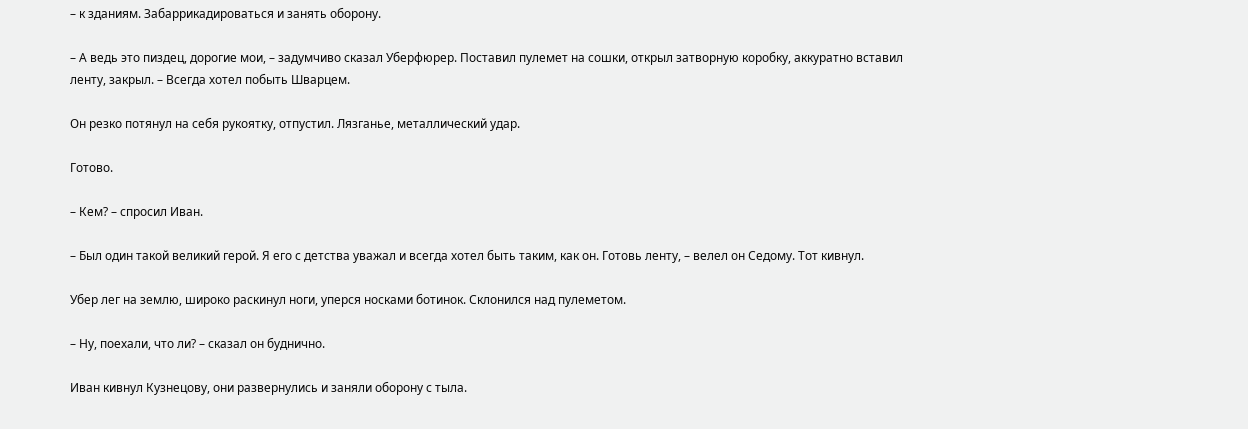– к зданиям. Забаррикадироваться и занять оборону.

– А ведь это пиздец, дорогие мои, – задумчиво сказал Уберфюрер. Поставил пулемет на сошки, открыл затворную коробку, аккуратно вставил ленту, закрыл. – Всегда хотел побыть Шварцем.

Он резко потянул на себя рукоятку, отпустил. Лязганье, металлический удар.

Готово.

– Кем? – спросил Иван.

– Был один такой великий герой. Я его с детства уважал и всегда хотел быть таким, как он. Готовь ленту, – велел он Седому. Тот кивнул.

Убер лег на землю, широко раскинул ноги, уперся носками ботинок. Склонился над пулеметом.

– Ну, поехали, что ли? – сказал он буднично.

Иван кивнул Кузнецову, они развернулись и заняли оборону с тыла.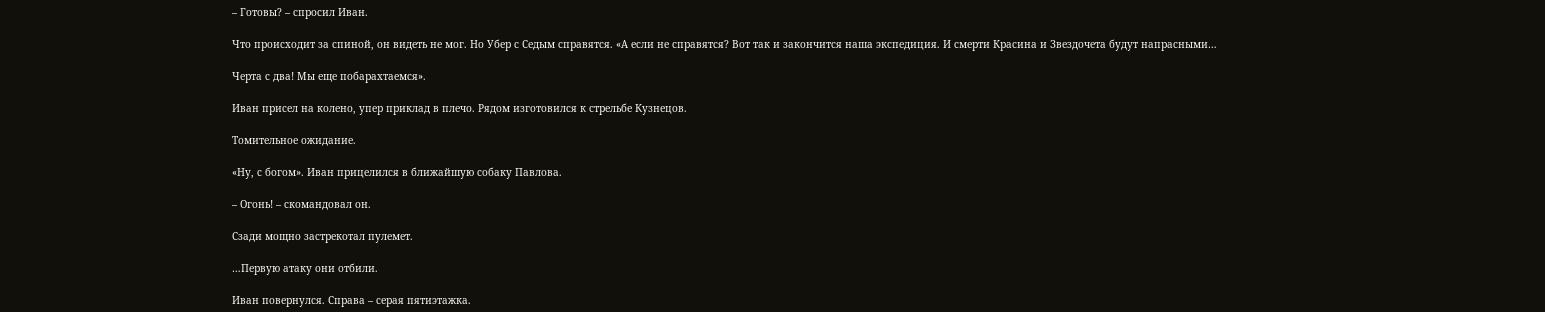– Готовы? – спросил Иван.

Что происходит за спиной, он видеть не мог. Но Убер с Седым справятся. «А если не справятся? Вот так и закончится наша экспедиция. И смерти Красина и Звездочета будут напрасными…

Черта с два! Мы еще побарахтаемся».

Иван присел на колено, упер приклад в плечо. Рядом изготовился к стрельбе Кузнецов.

Томительное ожидание.

«Ну, с богом». Иван прицелился в ближайшую собаку Павлова.

– Огонь! – скомандовал он.

Сзади мощно застрекотал пулемет.

…Первую атаку они отбили.

Иван повернулся. Справа – серая пятиэтажка.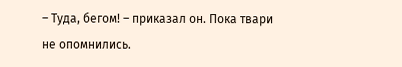– Туда, бегом! – приказал он. Пока твари не опомнились.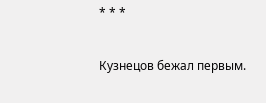* * *

Кузнецов бежал первым.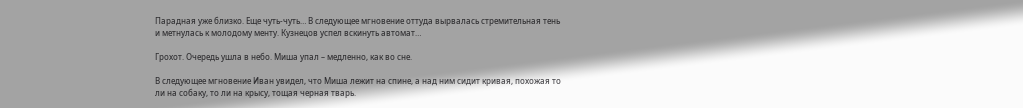Парадная уже близко. Еще чуть-чуть… В следующее мгновение оттуда вырвалась стремительная тень и метнулась к молодому менту. Кузнецов успел вскинуть автомат…

Грохот. Очередь ушла в небо. Миша упал – медленно, как во сне.

В следующее мгновение Иван увидел, что Миша лежит на спине, а над ним сидит кривая, похожая то ли на собаку, то ли на крысу, тощая черная тварь.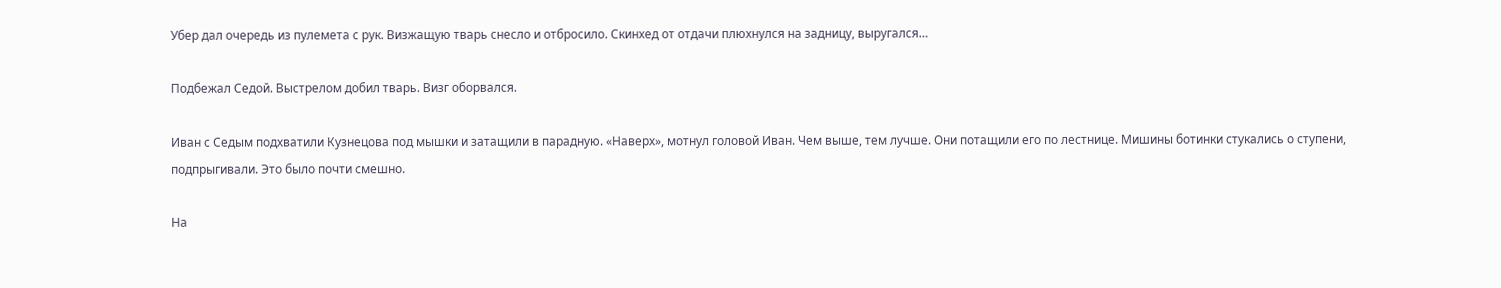Убер дал очередь из пулемета с рук. Визжащую тварь снесло и отбросило. Скинхед от отдачи плюхнулся на задницу, выругался…

Подбежал Седой. Выстрелом добил тварь. Визг оборвался.

Иван с Седым подхватили Кузнецова под мышки и затащили в парадную. «Наверх», мотнул головой Иван. Чем выше, тем лучше. Они потащили его по лестнице. Мишины ботинки стукались о ступени, подпрыгивали. Это было почти смешно.

На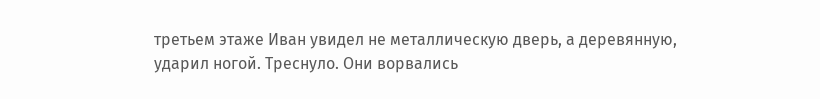третьем этаже Иван увидел не металлическую дверь, а деревянную, ударил ногой. Треснуло. Они ворвались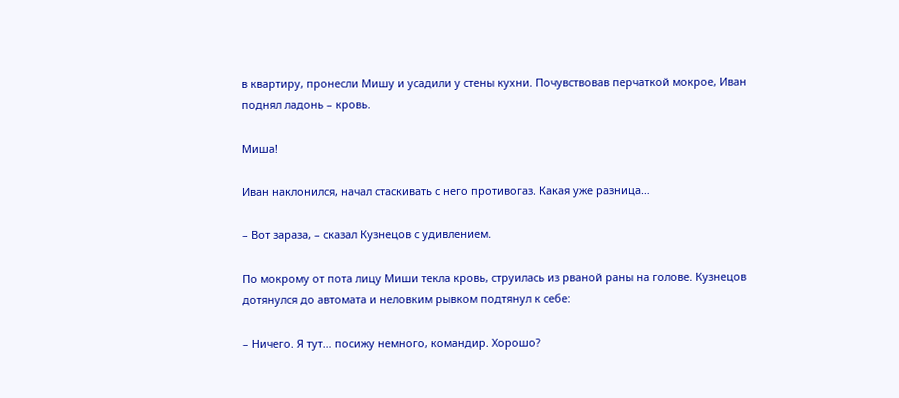в квартиру, пронесли Мишу и усадили у стены кухни. Почувствовав перчаткой мокрое, Иван поднял ладонь – кровь.

Миша!

Иван наклонился, начал стаскивать с него противогаз. Какая уже разница…

– Вот зараза, – сказал Кузнецов с удивлением.

По мокрому от пота лицу Миши текла кровь, струилась из рваной раны на голове. Кузнецов дотянулся до автомата и неловким рывком подтянул к себе:

– Ничего. Я тут… посижу немного, командир. Хорошо?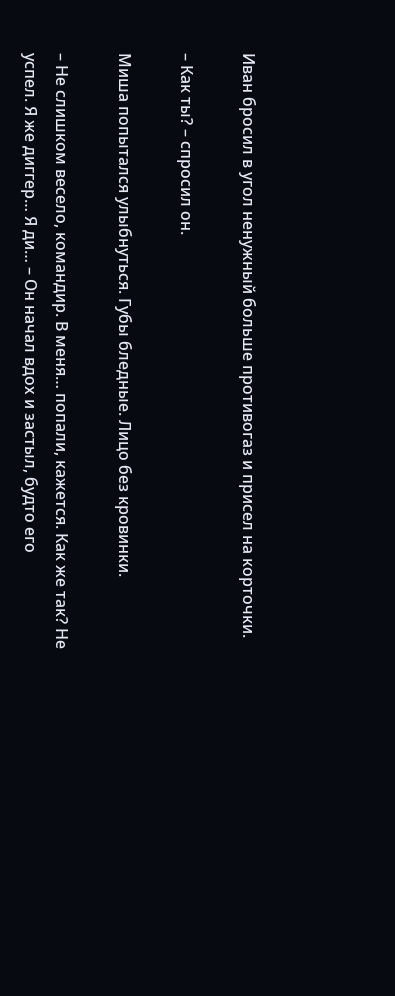Иван бросил в угол ненужный больше противогаз и присел на корточки.

– Как ты? – спросил он.

Миша попытался улыбнуться. Губы бледные. Лицо без кровинки.

– Не слишком весело, командир. В меня… попали, кажется. Как же так? Не успел. Я же диггер… Я ди… – Он начал вдох и застыл, будто его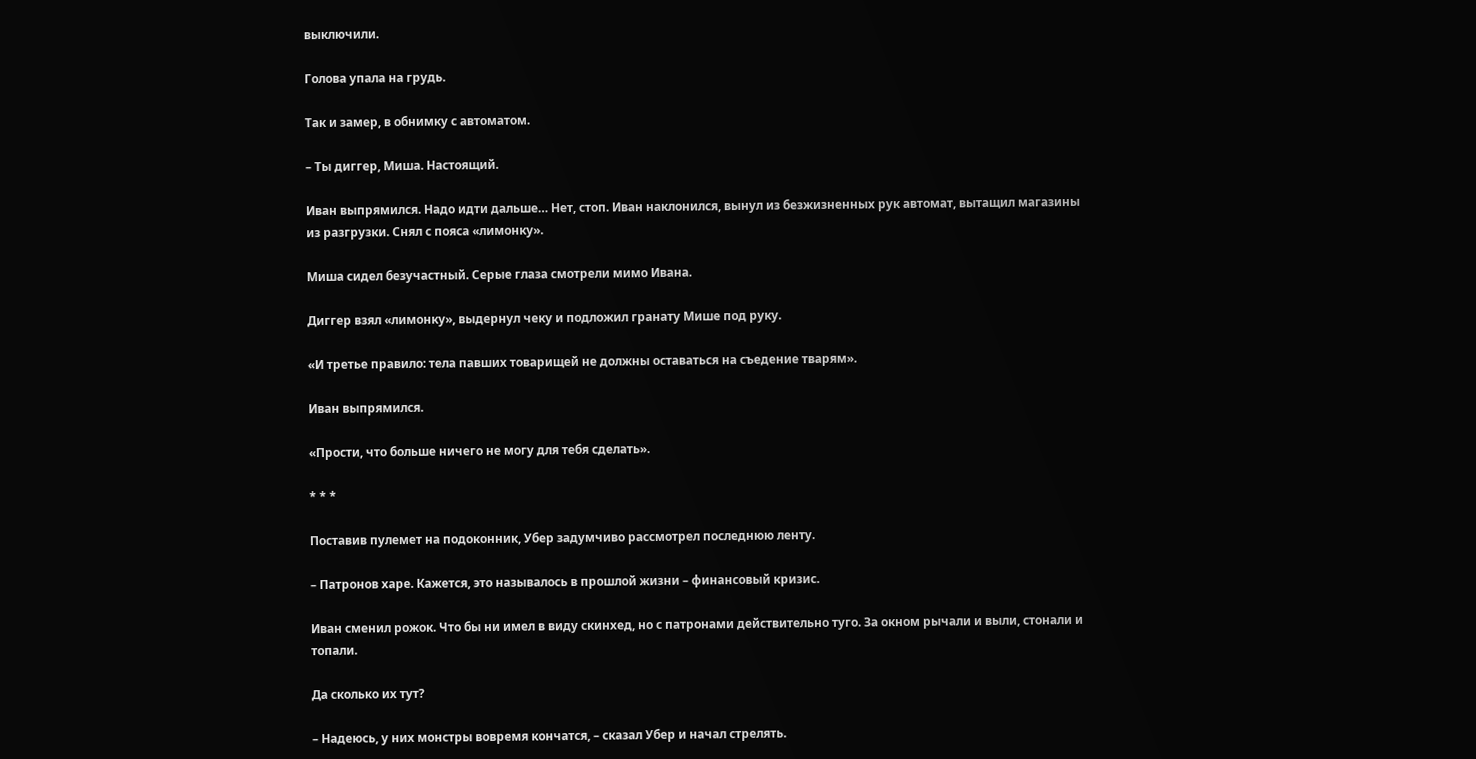выключили.

Голова упала на грудь.

Так и замер, в обнимку с автоматом.

– Ты диггер, Миша. Настоящий.

Иван выпрямился. Надо идти дальше… Нет, стоп. Иван наклонился, вынул из безжизненных рук автомат, вытащил магазины из разгрузки. Снял с пояса «лимонку».

Миша сидел безучастный. Серые глаза смотрели мимо Ивана.

Диггер взял «лимонку», выдернул чеку и подложил гранату Мише под руку.

«И третье правило: тела павших товарищей не должны оставаться на съедение тварям».

Иван выпрямился.

«Прости, что больше ничего не могу для тебя сделать».

* * *

Поставив пулемет на подоконник, Убер задумчиво рассмотрел последнюю ленту.

– Патронов харе. Кажется, это называлось в прошлой жизни – финансовый кризис.

Иван сменил рожок. Что бы ни имел в виду скинхед, но с патронами действительно туго. За окном рычали и выли, стонали и топали.

Да сколько их тут?

– Надеюсь, у них монстры вовремя кончатся, – сказал Убер и начал стрелять.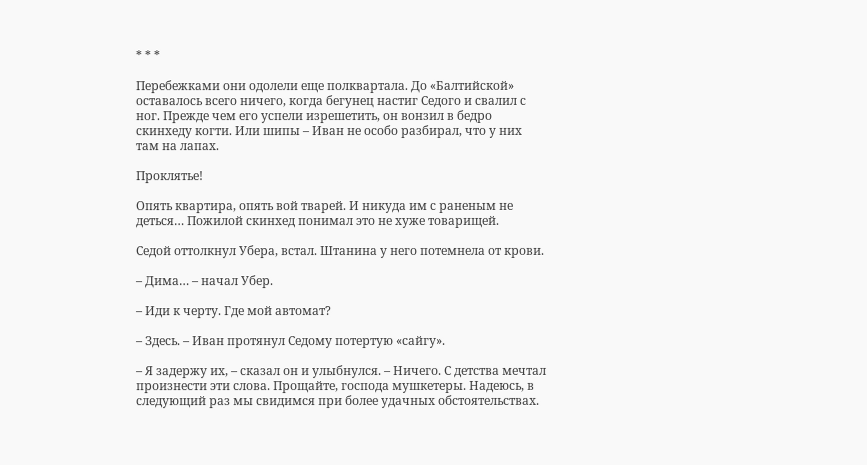* * *

Перебежками они одолели еще полквартала. До «Балтийской» оставалось всего ничего, когда бегунец настиг Седого и свалил с ног. Прежде чем его успели изрешетить, он вонзил в бедро скинхеду когти. Или шипы – Иван не особо разбирал, что у них там на лапах.

Проклятье!

Опять квартира, опять вой тварей. И никуда им с раненым не деться… Пожилой скинхед понимал это не хуже товарищей.

Седой оттолкнул Убера, встал. Штанина у него потемнела от крови.

– Дима… – начал Убер.

– Иди к черту. Где мой автомат?

– Здесь. – Иван протянул Седому потертую «сайгу».

– Я задержу их, – сказал он и улыбнулся. – Ничего. С детства мечтал произнести эти слова. Прощайте, господа мушкетеры. Надеюсь, в следующий раз мы свидимся при более удачных обстоятельствах.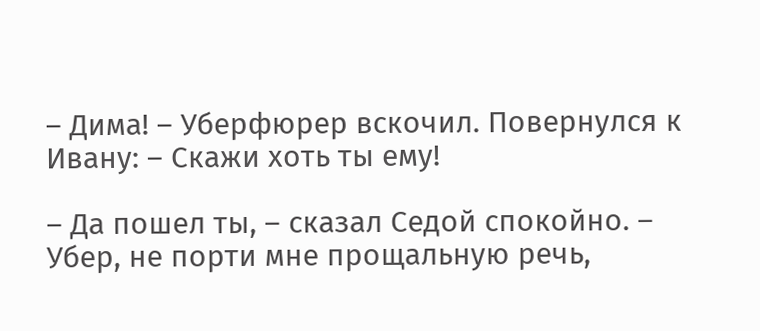– Дима! – Уберфюрер вскочил. Повернулся к Ивану: – Скажи хоть ты ему!

– Да пошел ты, – сказал Седой спокойно. – Убер, не порти мне прощальную речь,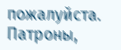пожалуйста. Патроны,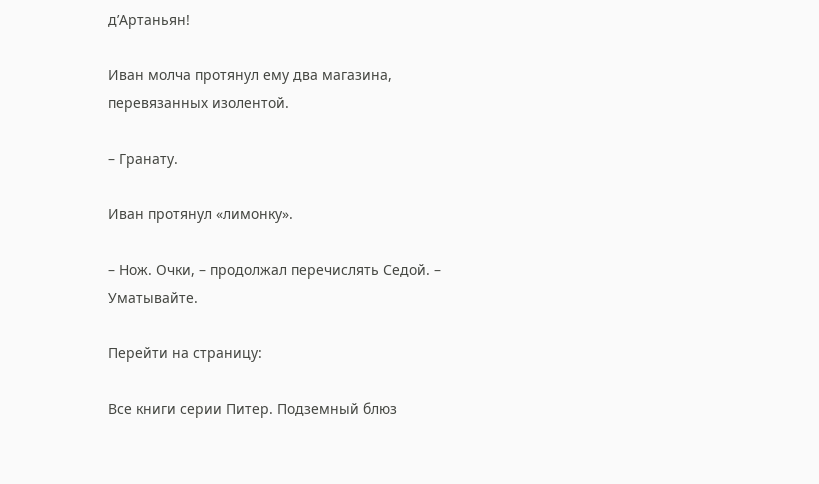д’Артаньян!

Иван молча протянул ему два магазина, перевязанных изолентой.

– Гранату.

Иван протянул «лимонку».

– Нож. Очки, – продолжал перечислять Седой. – Уматывайте.

Перейти на страницу:

Все книги серии Питер. Подземный блюз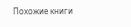Похожие книги